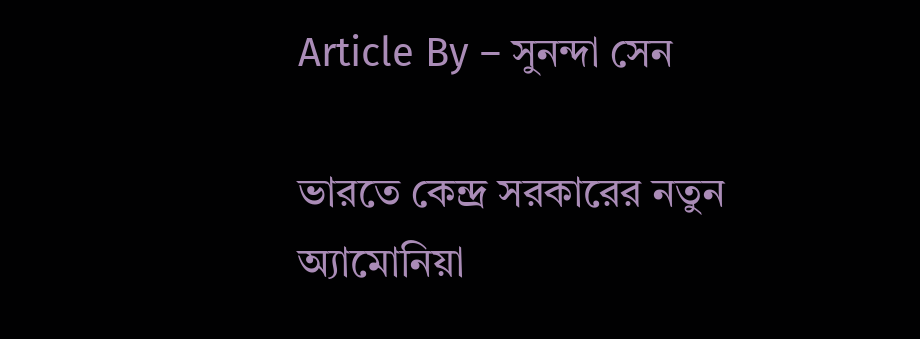Article By – সুনন্দা সেন

ভারতে কেন্দ্র সরকারের নতুন অ্যামোনিয়া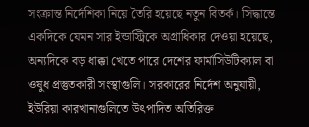সংক্রান্ত নির্দেশিকা নিয়ে তৈরি হয়েছে নতুন বিতর্ক। সিদ্ধান্তে একদিকে যেমন সার ইন্ডাস্ট্রিকে অগ্রাধিকার দেওয়া হয়েছে, অন্যদিকে বড় ধাক্কা খেতে পারে দেশের ফার্মাসিউটিক্যাল বা ওষুধ প্রস্তুতকারী সংস্থাগুলি। সরকারের নির্দেশ অনুযায়ী, ইউরিয়া কারখানাগুলিতে উৎপাদিত অতিরিক্ত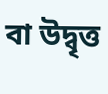বা উদ্বৃত্ত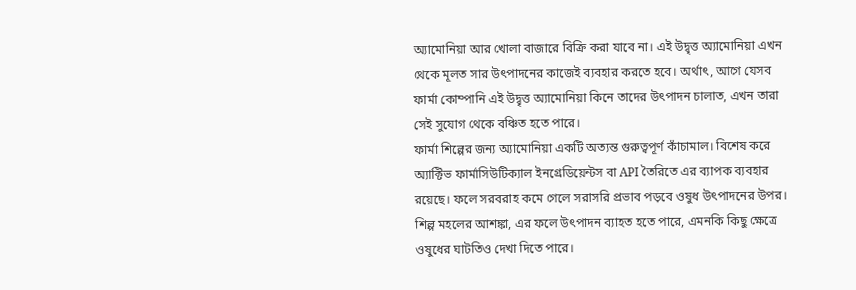অ্যামোনিয়া আর খোলা বাজারে বিক্রি করা যাবে না। এই উদ্বৃত্ত অ্যামোনিয়া এখন থেকে মূলত সার উৎপাদনের কাজেই ব্যবহার করতে হবে। অর্থাৎ, আগে যেসব ফার্মা কোম্পানি এই উদ্বৃত্ত অ্যামোনিয়া কিনে তাদের উৎপাদন চালাত, এখন তারা সেই সুযোগ থেকে বঞ্চিত হতে পারে।
ফার্মা শিল্পের জন্য অ্যামোনিয়া একটি অত্যন্ত গুরুত্বপূর্ণ কাঁচামাল। বিশেষ করে অ্যাক্টিভ ফার্মাসিউটিক্যাল ইনগ্রেডিয়েন্টস বা API তৈরিতে এর ব্যাপক ব্যবহার রয়েছে। ফলে সরবরাহ কমে গেলে সরাসরি প্রভাব পড়বে ওষুধ উৎপাদনের উপর। শিল্প মহলের আশঙ্কা, এর ফলে উৎপাদন ব্যাহত হতে পারে, এমনকি কিছু ক্ষেত্রে ওষুধের ঘাটতিও দেখা দিতে পারে।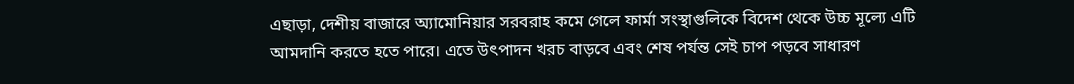এছাড়া, দেশীয় বাজারে অ্যামোনিয়ার সরবরাহ কমে গেলে ফার্মা সংস্থাগুলিকে বিদেশ থেকে উচ্চ মূল্যে এটি আমদানি করতে হতে পারে। এতে উৎপাদন খরচ বাড়বে এবং শেষ পর্যন্ত সেই চাপ পড়বে সাধারণ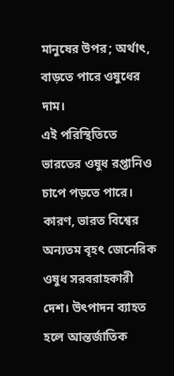মানুষের উপর; অর্থাৎ, বাড়তে পারে ওষুধের দাম।
এই পরিস্থিতিতে ভারতের ওষুধ রপ্তানিও চাপে পড়তে পারে। কারণ, ভারত বিশ্বের অন্যতম বৃহৎ জেনেরিক ওষুধ সরবরাহকারী দেশ। উৎপাদন ব্যাহত হলে আন্তর্জাতিক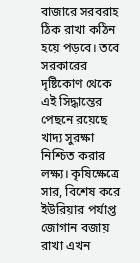বাজারে সরবরাহ ঠিক রাখা কঠিন হয়ে পড়বে। তবে সরকারের দৃষ্টিকোণ থেকে এই সিদ্ধান্তের পেছনে রয়েছে খাদ্য সুরক্ষা নিশ্চিত করার লক্ষ্য। কৃষিক্ষেত্রে সার, বিশেষ করে ইউরিয়ার পর্যাপ্ত জোগান বজায় রাখা এখন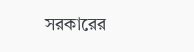সরকারের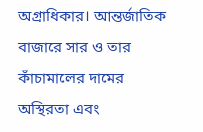অগ্রাধিকার। আন্তর্জাতিক বাজারে সার ও তার কাঁচামালের দামের অস্থিরতা এবং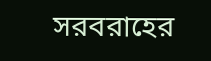সরবরাহের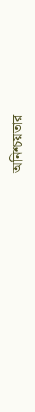অনিশ্চয়তার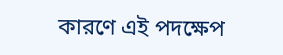কারণে এই পদক্ষেপ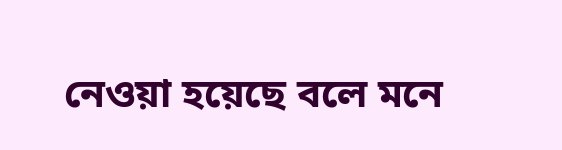নেওয়া হয়েছে বলে মনে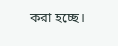করা হচ্ছে।